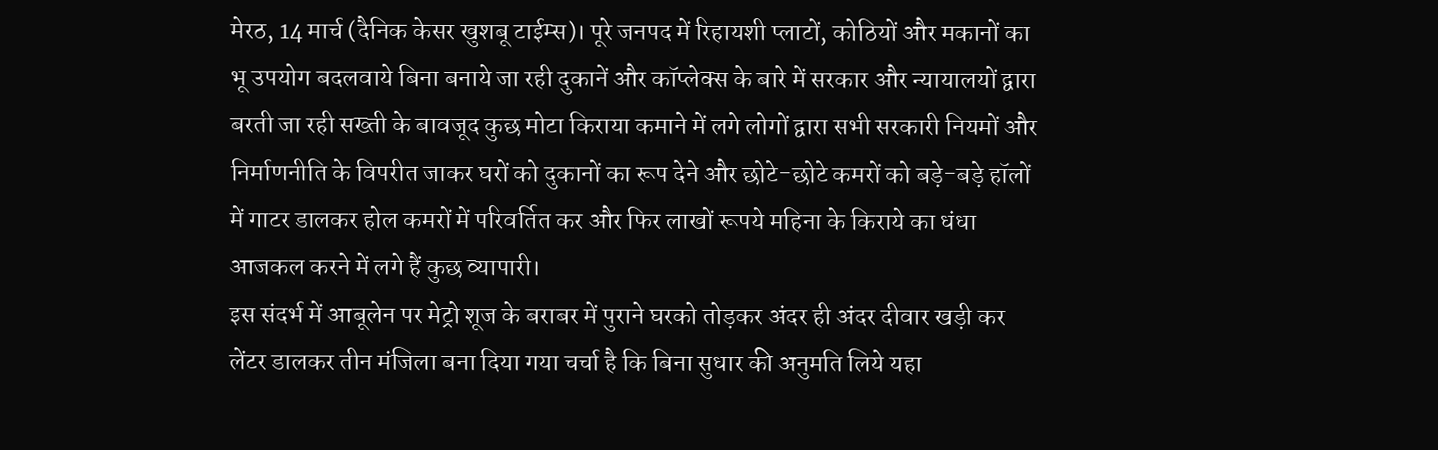मेरठ, 14 मार्च (दैनिक केसर खुशबू टाईम्स)। पूरे जनपद में रिहायशी प्लाटों, कोठियों और मकानों का भू उपयोग बदलवाये बिना बनाये जा रही दुकानें और कॉप्लेक्स के बारे में सरकार और न्यायालयों द्वारा बरती जा रही सख्ती के बावजूद कुछ मोटा किराया कमाने में लगे लोगों द्वारा सभी सरकारी नियमों और निर्माणनीति के विपरीत जाकर घरों को दुकानों का रूप देने और छोटे-छोटे कमरों को बड़े-बड़े हॉलों में गाटर डालकर होल कमरों में परिवर्तित कर और फिर लाखों रूपये महिना के किराये का धंधा आजकल करने में लगे हैं कुछ व्यापारी।
इस संदर्भ में आबूलेन पर मेट्रो शूज के बराबर में पुराने घरको तोड़कर अंदर ही अंदर दीवार खड़ी कर लेंटर डालकर तीन मंजिला बना दिया गया चर्चा है कि बिना सुधार की अनुमति लिये यहा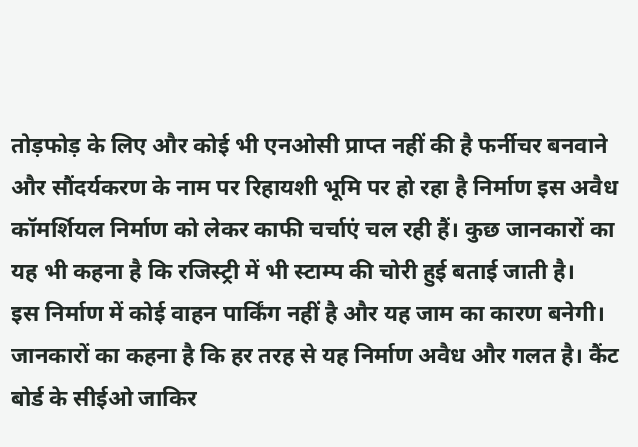तोड़फोड़ के लिए और कोई भी एनओसी प्राप्त नहीं की है फर्नीचर बनवाने और सौंदर्यकरण के नाम पर रिहायशी भूमि पर हो रहा है निर्माण इस अवैध कॉमर्शियल निर्माण को लेकर काफी चर्चाएं चल रही हैं। कुछ जानकारों का यह भी कहना है कि रजिस्ट्री में भी स्टाम्प की चोरी हुई बताई जाती है।
इस निर्माण में कोई वाहन पार्किंग नहीं है और यह जाम का कारण बनेगी।
जानकारों का कहना है कि हर तरह से यह निर्माण अवैध और गलत है। कैंट बोर्ड के सीईओ जाकिर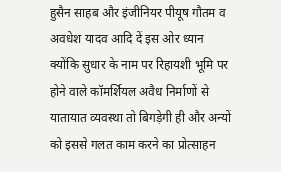हुसैन साहब और इंजीनियर पीयूष गौतम व अवधेश यादव आदि दें इस ओर ध्यान क्योंकि सुधार के नाम पर रिहायशी भूमि पर होने वाले कॉमर्शियल अवैध निर्माणों से यातायात व्यवस्था तो बिगड़ेगी ही और अन्यों को इससे गलत काम करने का प्रोत्साहन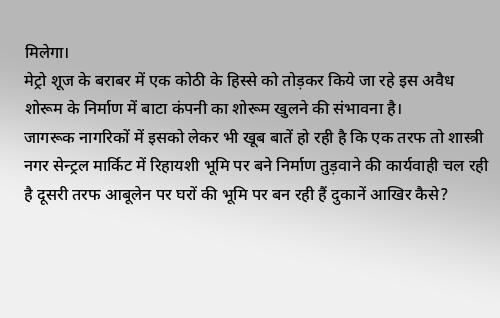मिलेगा।
मेट्रो शूज के बराबर में एक कोठी के हिस्से को तोड़कर किये जा रहे इस अवैध शोरूम के निर्माण में बाटा कंपनी का शोरूम खुलने की संभावना है।
जागरूक नागरिकों में इसको लेकर भी खूब बातें हो रही है कि एक तरफ तो शास्त्री नगर सेन्ट्रल मार्किट में रिहायशी भूमि पर बने निर्माण तुड़वाने की कार्यवाही चल रही है दूसरी तरफ आबूलेन पर घरों की भूमि पर बन रही हैं दुकानें आखिर कैसे?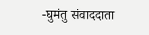-घुमंतु संवाददाता